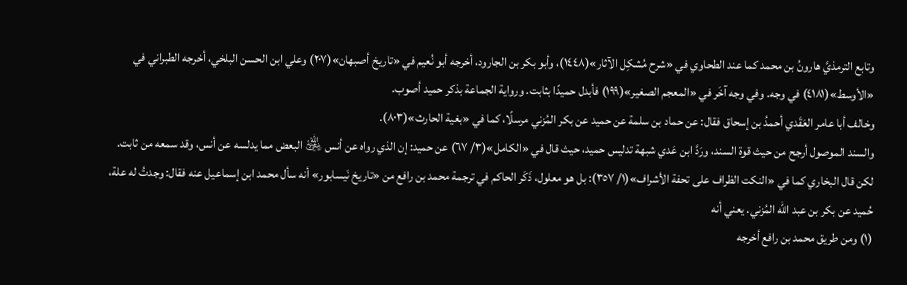وتابع الترمذيَّ هارونُ بن محمد كما عند الطحاوي في «شرح مُشكِل الآثار»(١٤٤٨)، وأبو بكر بن الجارود، أخرجه أبو نُعيم في «تاريخ أصبهان»(٢٠٧) وعلي ابن الحسن البلخي، أخرجه الطبراني في «الأوسط»(٤١٨١) في وجه. وفي وجه آخَر في «المعجم الصغير»(١٩٩) فأبدل حميدًا بثابت. ورواية الجماعة بذكر حميد أصوب.
وخالف أبا عامر العَقَدي أحمدُ بن إسحاق فقال: عن حماد بن سلمة عن حميد عن بكر المُزني مرسلًا، كما في «بغية الحارث»(٨٠٣).
والسند الموصول أرجح من حيث قوة السند، ورَدَّ ابن عَدي شبهة تدليس حميد، حيث قال في «الكامل»(٣/ ٦٧) عن حميد: إن الذي رواه عن أنس ﵁ البعض مما يدلسه عن أنس، وقد سمعه من ثابت.
لكن قال البخاري كما في «النكت الظراف على تحفة الأشراف»(١/ ٣٥٧): بل هو معلول، ذَكَر الحاكم في ترجمة محمد بن رافع من «تاريخ نَيسابور» أنه سأل محمد ابن إسماعيل عنه فقال: وجدتُ له علة، حُميد عن بكر بن عبد الله المُزني. يعني أنه
(١) ومن طريق محمد بن رافع أخرجه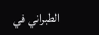الطبراني في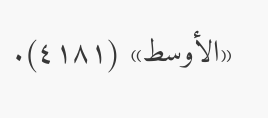«الأوسط» (٤١٨١).